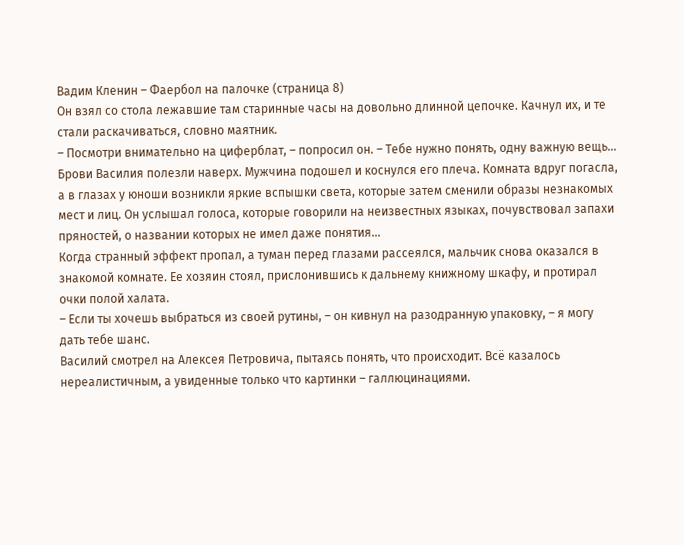Вадим Кленин – Фаербол на палочке (страница 8)
Он взял со стола лежавшие там старинные часы на довольно длинной цепочке. Качнул их, и те стали раскачиваться, словно маятник.
– Посмотри внимательно на циферблат, – попросил он. – Тебе нужно понять, одну важную вещь…
Брови Василия полезли наверх. Мужчина подошел и коснулся его плеча. Комната вдруг погасла, а в глазах у юноши возникли яркие вспышки света, которые затем сменили образы незнакомых мест и лиц. Он услышал голоса, которые говорили на неизвестных языках, почувствовал запахи пряностей, о названии которых не имел даже понятия…
Когда странный эффект пропал, а туман перед глазами рассеялся, мальчик снова оказался в знакомой комнате. Ее хозяин стоял, прислонившись к дальнему книжному шкафу, и протирал очки полой халата.
– Если ты хочешь выбраться из своей рутины, – он кивнул на разодранную упаковку, – я могу дать тебе шанс.
Василий смотрел на Алексея Петровича, пытаясь понять, что происходит. Всё казалось нереалистичным, а увиденные только что картинки – галлюцинациями.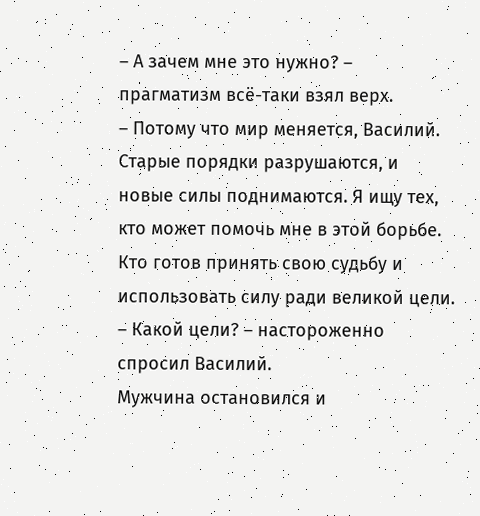– А зачем мне это нужно? – прагматизм всё-таки взял верх.
– Потому что мир меняется, Василий. Старые порядки разрушаются, и новые силы поднимаются. Я ищу тех, кто может помочь мне в этой борьбе. Кто готов принять свою судьбу и использовать силу ради великой цели.
– Какой цели? – настороженно спросил Василий.
Мужчина остановился и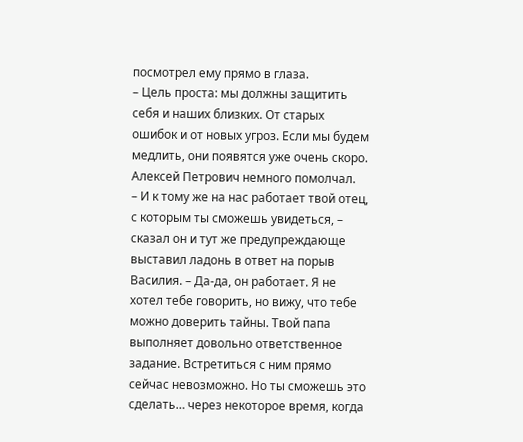посмотрел ему прямо в глаза.
– Цель проста: мы должны защитить себя и наших близких. От старых ошибок и от новых угроз. Если мы будем медлить, они появятся уже очень скоро.
Алексей Петрович немного помолчал.
– И к тому же на нас работает твой отец, с которым ты сможешь увидеться, – сказал он и тут же предупреждающе выставил ладонь в ответ на порыв Василия. – Да-да, он работает. Я не хотел тебе говорить, но вижу, что тебе можно доверить тайны. Твой папа выполняет довольно ответственное задание. Встретиться с ним прямо сейчас невозможно. Но ты сможешь это сделать… через некоторое время, когда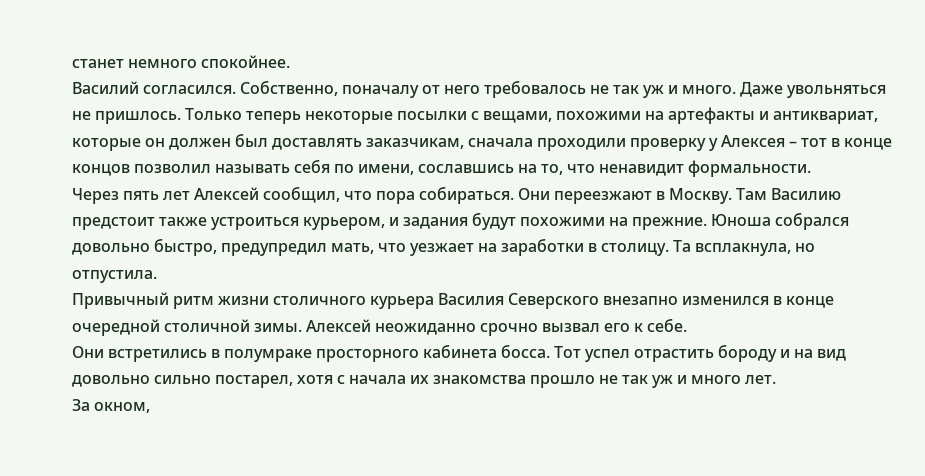станет немного спокойнее.
Василий согласился. Собственно, поначалу от него требовалось не так уж и много. Даже увольняться не пришлось. Только теперь некоторые посылки с вещами, похожими на артефакты и антиквариат, которые он должен был доставлять заказчикам, сначала проходили проверку у Алексея – тот в конце концов позволил называть себя по имени, сославшись на то, что ненавидит формальности.
Через пять лет Алексей сообщил, что пора собираться. Они переезжают в Москву. Там Василию предстоит также устроиться курьером, и задания будут похожими на прежние. Юноша собрался довольно быстро, предупредил мать, что уезжает на заработки в столицу. Та всплакнула, но отпустила.
Привычный ритм жизни столичного курьера Василия Северского внезапно изменился в конце очередной столичной зимы. Алексей неожиданно срочно вызвал его к себе.
Они встретились в полумраке просторного кабинета босса. Тот успел отрастить бороду и на вид довольно сильно постарел, хотя с начала их знакомства прошло не так уж и много лет.
За окном,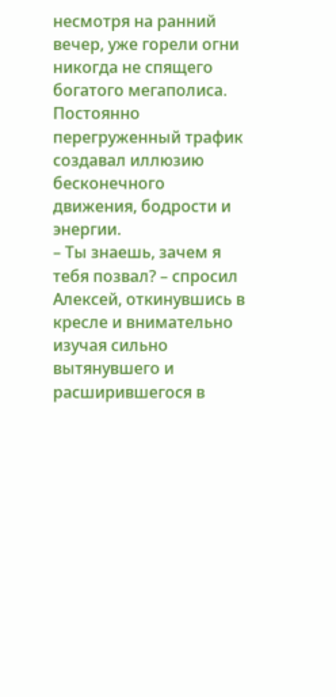несмотря на ранний вечер, уже горели огни никогда не спящего богатого мегаполиса. Постоянно перегруженный трафик создавал иллюзию бесконечного движения, бодрости и энергии.
– Ты знаешь, зачем я тебя позвал? – спросил Алексей, откинувшись в кресле и внимательно изучая сильно вытянувшего и расширившегося в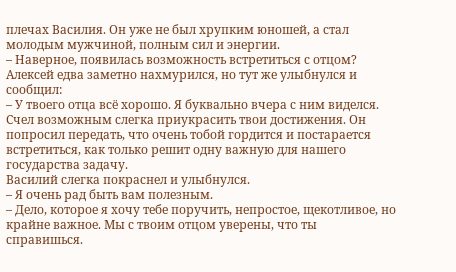плечах Василия. Он уже не был хрупким юношей, а стал молодым мужчиной, полным сил и энергии.
– Наверное, появилась возможность встретиться с отцом?
Алексей едва заметно нахмурился, но тут же улыбнулся и сообщил:
– У твоего отца всё хорошо. Я буквально вчера с ним виделся. Счел возможным слегка приукрасить твои достижения. Он попросил передать, что очень тобой гордится и постарается встретиться, как только решит одну важную для нашего государства задачу.
Василий слегка покраснел и улыбнулся.
– Я очень рад быть вам полезным.
– Дело, которое я хочу тебе поручить, непростое, щекотливое, но крайне важное. Мы с твоим отцом уверены, что ты справишься.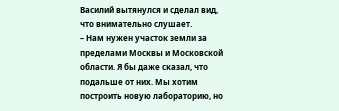Василий вытянулся и сделал вид, что внимательно слушает.
– Нам нужен участок земли за пределами Москвы и Московской области. Я бы даже сказал, что подальше от них. Мы хотим построить новую лабораторию, но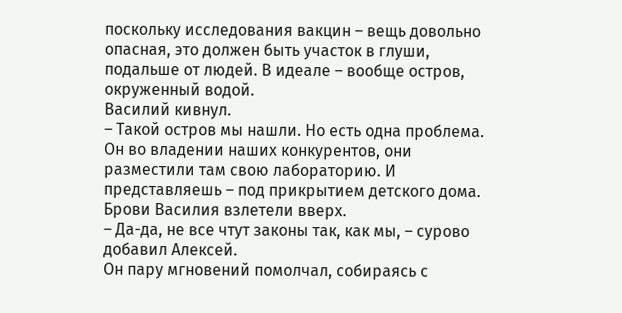поскольку исследования вакцин – вещь довольно опасная, это должен быть участок в глуши, подальше от людей. В идеале – вообще остров, окруженный водой.
Василий кивнул.
– Такой остров мы нашли. Но есть одна проблема. Он во владении наших конкурентов, они разместили там свою лабораторию. И представляешь – под прикрытием детского дома.
Брови Василия взлетели вверх.
– Да-да, не все чтут законы так, как мы, – сурово добавил Алексей.
Он пару мгновений помолчал, собираясь с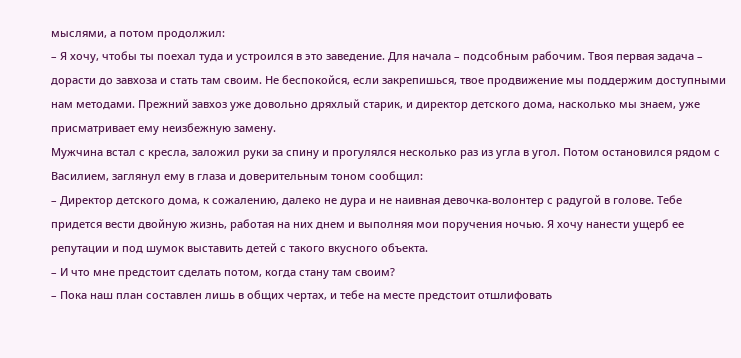мыслями, а потом продолжил:
– Я хочу, чтобы ты поехал туда и устроился в это заведение. Для начала – подсобным рабочим. Твоя первая задача – дорасти до завхоза и стать там своим. Не беспокойся, если закрепишься, твое продвижение мы поддержим доступными нам методами. Прежний завхоз уже довольно дряхлый старик, и директор детского дома, насколько мы знаем, уже присматривает ему неизбежную замену.
Мужчина встал с кресла, заложил руки за спину и прогулялся несколько раз из угла в угол. Потом остановился рядом с Василием, заглянул ему в глаза и доверительным тоном сообщил:
– Директор детского дома, к сожалению, далеко не дура и не наивная девочка-волонтер с радугой в голове. Тебе придется вести двойную жизнь, работая на них днем и выполняя мои поручения ночью. Я хочу нанести ущерб ее репутации и под шумок выставить детей с такого вкусного объекта.
– И что мне предстоит сделать потом, когда стану там своим?
– Пока наш план составлен лишь в общих чертах, и тебе на месте предстоит отшлифовать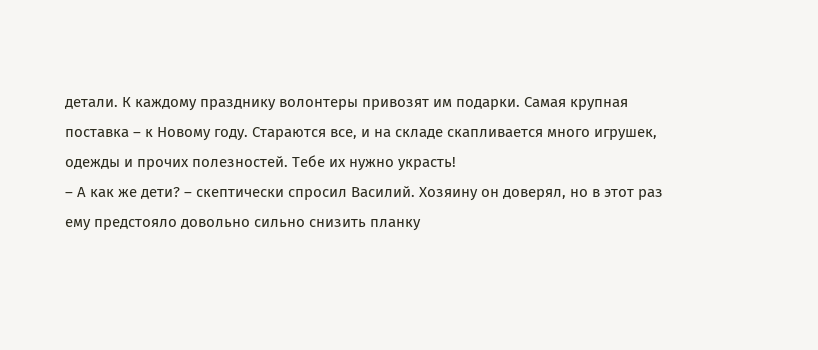детали. К каждому празднику волонтеры привозят им подарки. Самая крупная поставка – к Новому году. Стараются все, и на складе скапливается много игрушек, одежды и прочих полезностей. Тебе их нужно украсть!
– А как же дети? – скептически спросил Василий. Хозяину он доверял, но в этот раз ему предстояло довольно сильно снизить планку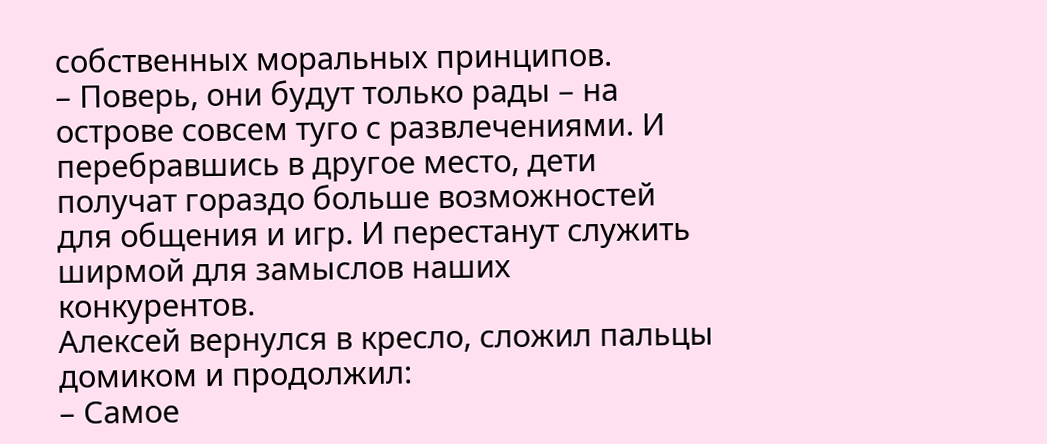собственных моральных принципов.
– Поверь, они будут только рады – на острове совсем туго с развлечениями. И перебравшись в другое место, дети получат гораздо больше возможностей для общения и игр. И перестанут служить ширмой для замыслов наших конкурентов.
Алексей вернулся в кресло, сложил пальцы домиком и продолжил:
– Самое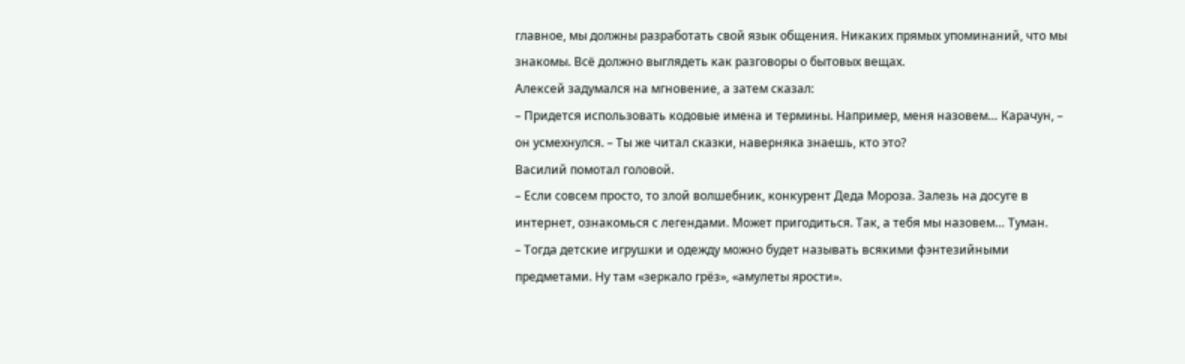главное, мы должны разработать свой язык общения. Никаких прямых упоминаний, что мы знакомы. Всё должно выглядеть как разговоры о бытовых вещах.
Алексей задумался на мгновение, а затем сказал:
– Придется использовать кодовые имена и термины. Например, меня назовем… Карачун, – он усмехнулся. – Ты же читал сказки, наверняка знаешь, кто это?
Василий помотал головой.
– Если совсем просто, то злой волшебник, конкурент Деда Мороза. Залезь на досуге в интернет, ознакомься с легендами. Может пригодиться. Так, а тебя мы назовем… Туман.
– Тогда детские игрушки и одежду можно будет называть всякими фэнтезийными предметами. Ну там «зеркало грёз», «амулеты ярости».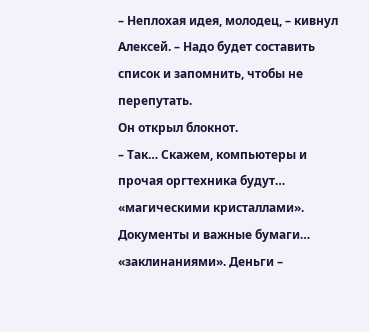– Неплохая идея, молодец, – кивнул Алексей. – Надо будет составить список и запомнить, чтобы не перепутать.
Он открыл блокнот.
– Так… Скажем, компьютеры и прочая оргтехника будут… «магическими кристаллами». Документы и важные бумаги… «заклинаниями». Деньги –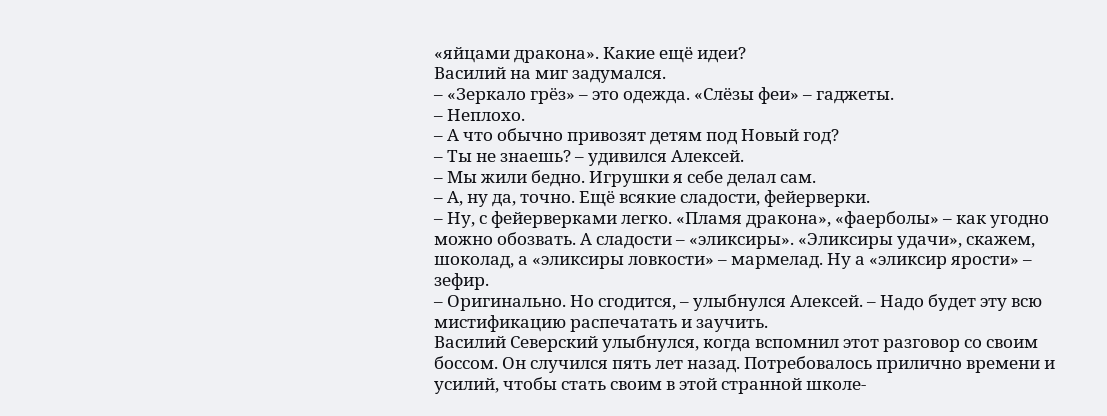«яйцами дракона». Какие ещё идеи?
Василий на миг задумался.
– «Зеркало грёз» – это одежда. «Слёзы феи» – гаджеты.
– Неплохо.
– А что обычно привозят детям под Новый год?
– Ты не знаешь? – удивился Алексей.
– Мы жили бедно. Игрушки я себе делал сам.
– А, ну да, точно. Ещё всякие сладости, фейерверки.
– Ну, с фейерверками легко. «Пламя дракона», «фаерболы» – как угодно можно обозвать. А сладости – «эликсиры». «Эликсиры удачи», скажем, шоколад, а «эликсиры ловкости» – мармелад. Ну а «эликсир ярости» – зефир.
– Оригинально. Но сгодится, – улыбнулся Алексей. – Надо будет эту всю мистификацию распечатать и заучить.
Василий Северский улыбнулся, когда вспомнил этот разговор со своим боссом. Он случился пять лет назад. Потребовалось прилично времени и усилий, чтобы стать своим в этой странной школе-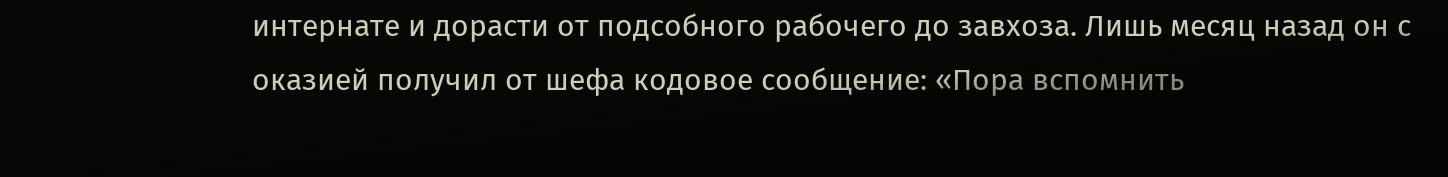интернате и дорасти от подсобного рабочего до завхоза. Лишь месяц назад он с оказией получил от шефа кодовое сообщение: «Пора вспомнить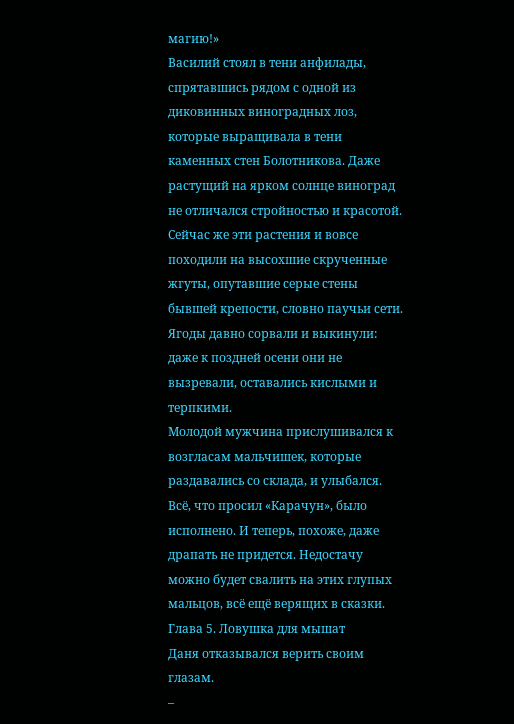магию!»
Василий стоял в тени анфилады, спрятавшись рядом с одной из диковинных виноградных лоз, которые выращивала в тени каменных стен Болотникова. Даже растущий на ярком солнце виноград не отличался стройностью и красотой. Сейчас же эти растения и вовсе походили на высохшие скрученные жгуты, опутавшие серые стены бывшей крепости, словно паучьи сети. Ягоды давно сорвали и выкинули: даже к поздней осени они не вызревали, оставались кислыми и терпкими.
Молодой мужчина прислушивался к возгласам мальчишек, которые раздавались со склада, и улыбался. Всё, что просил «Карачун», было исполнено. И теперь, похоже, даже драпать не придется. Недостачу можно будет свалить на этих глупых мальцов, всё ещё верящих в сказки.
Глава 5. Ловушка для мышат
Даня отказывался верить своим глазам.
–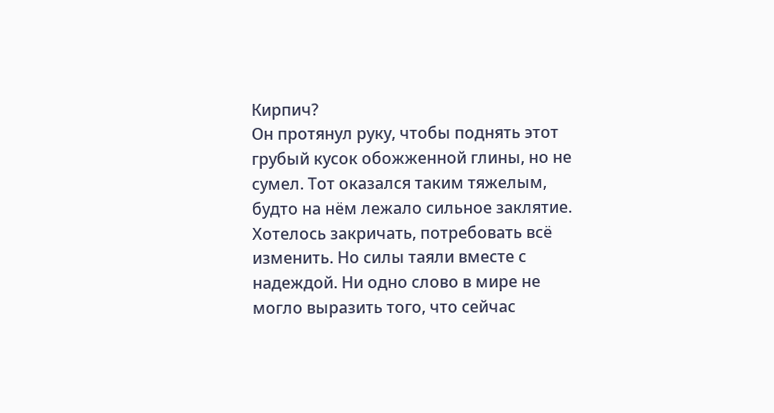Кирпич?
Он протянул руку, чтобы поднять этот грубый кусок обожженной глины, но не сумел. Тот оказался таким тяжелым, будто на нём лежало сильное заклятие. Хотелось закричать, потребовать всё изменить. Но силы таяли вместе с надеждой. Ни одно слово в мире не могло выразить того, что сейчас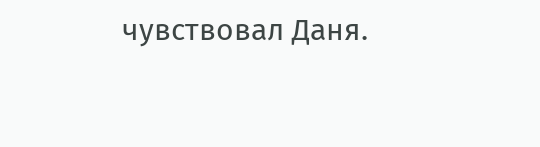чувствовал Даня.